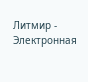Литмир - Электронная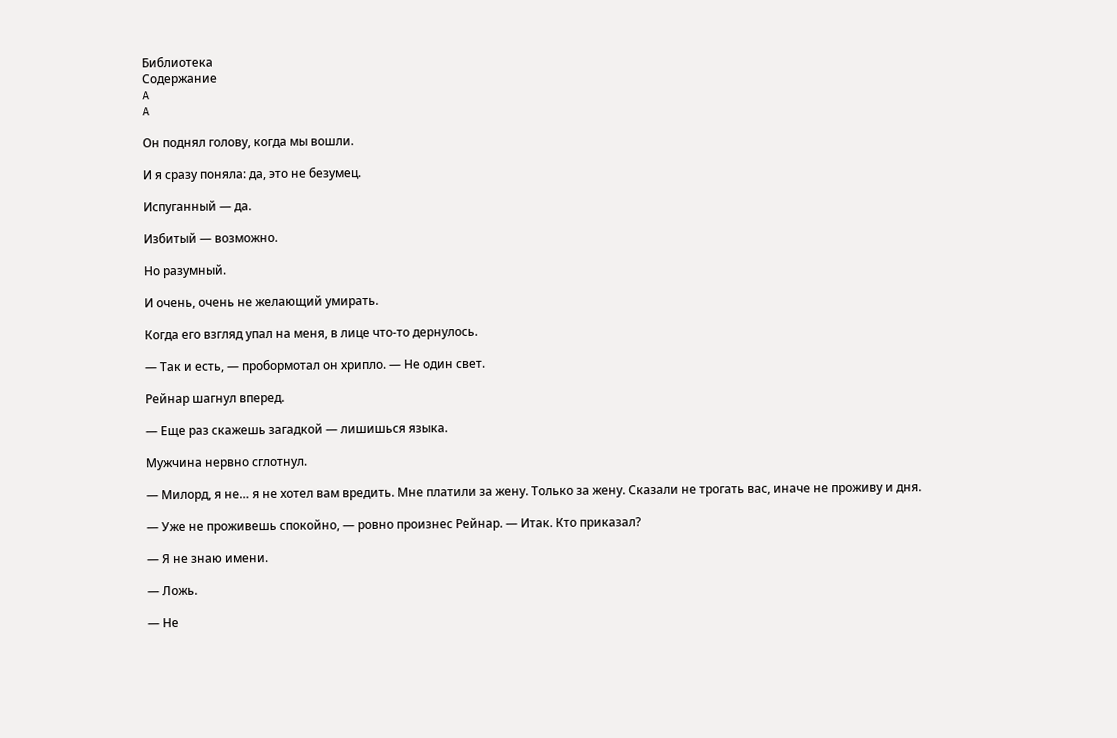Библиотека
Содержание
A
A

Он поднял голову, когда мы вошли.

И я сразу поняла: да, это не безумец.

Испуганный — да.

Избитый — возможно.

Но разумный.

И очень, очень не желающий умирать.

Когда его взгляд упал на меня, в лице что-то дернулось.

— Так и есть, — пробормотал он хрипло. — Не один свет.

Рейнар шагнул вперед.

— Еще раз скажешь загадкой — лишишься языка.

Мужчина нервно сглотнул.

— Милорд, я не… я не хотел вам вредить. Мне платили за жену. Только за жену. Сказали не трогать вас, иначе не проживу и дня.

— Уже не проживешь спокойно, — ровно произнес Рейнар. — Итак. Кто приказал?

— Я не знаю имени.

— Ложь.

— Не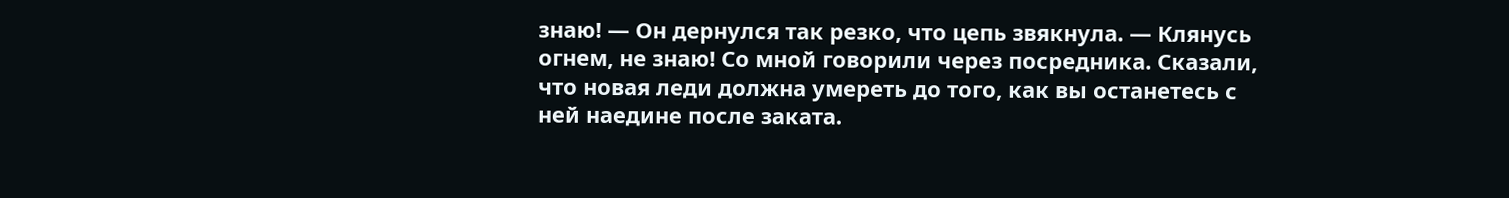знаю! — Он дернулся так резко, что цепь звякнула. — Клянусь огнем, не знаю! Со мной говорили через посредника. Сказали, что новая леди должна умереть до того, как вы останетесь с ней наедине после заката.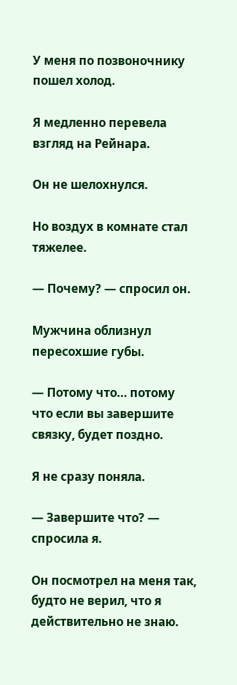У меня по позвоночнику пошел холод.

Я медленно перевела взгляд на Рейнара.

Он не шелохнулся.

Но воздух в комнате стал тяжелее.

— Почему? — спросил он.

Мужчина облизнул пересохшие губы.

— Потому что… потому что если вы завершите связку, будет поздно.

Я не сразу поняла.

— Завершите что? — спросила я.

Он посмотрел на меня так, будто не верил, что я действительно не знаю.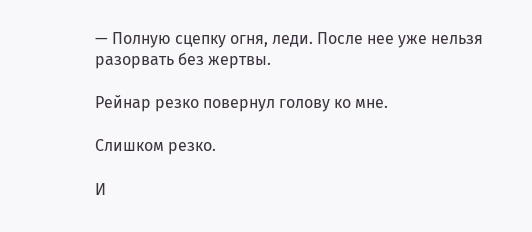— Полную сцепку огня, леди. После нее уже нельзя разорвать без жертвы.

Рейнар резко повернул голову ко мне.

Слишком резко.

И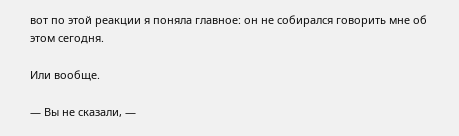вот по этой реакции я поняла главное: он не собирался говорить мне об этом сегодня.

Или вообще.

— Вы не сказали, —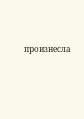произнесла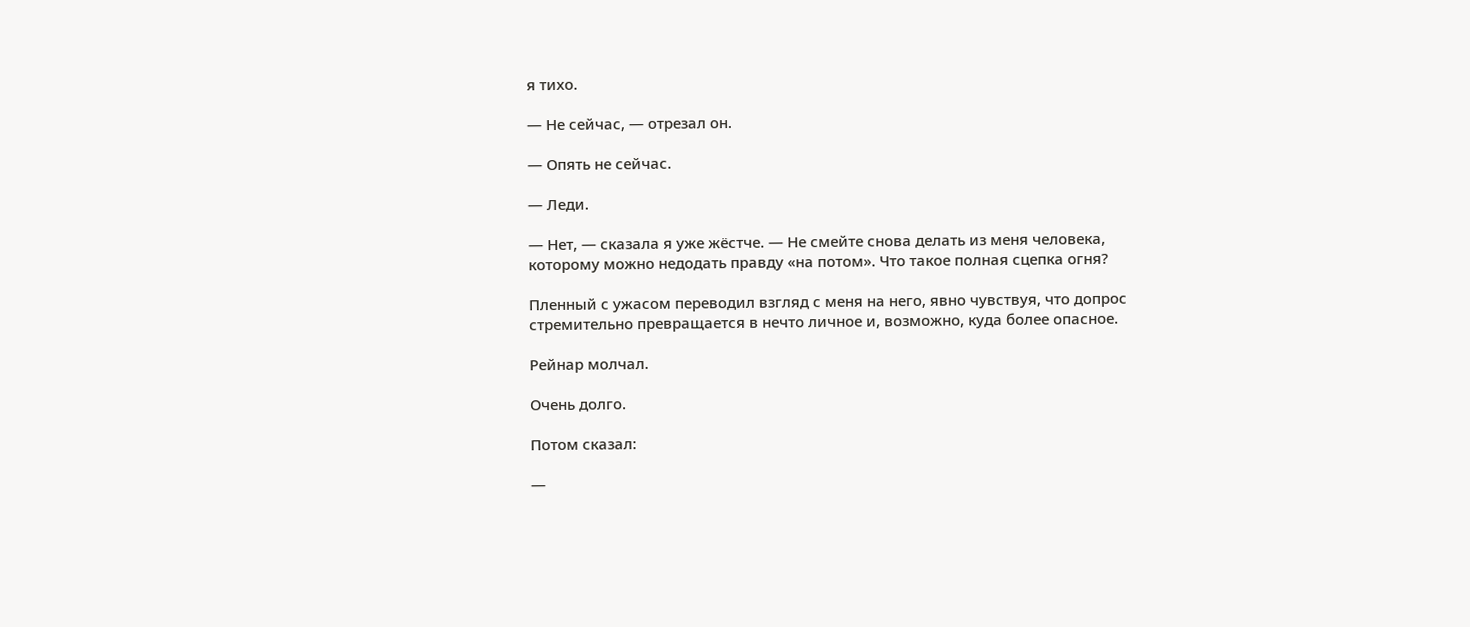я тихо.

— Не сейчас, — отрезал он.

— Опять не сейчас.

— Леди.

— Нет, — сказала я уже жёстче. — Не смейте снова делать из меня человека, которому можно недодать правду «на потом». Что такое полная сцепка огня?

Пленный с ужасом переводил взгляд с меня на него, явно чувствуя, что допрос стремительно превращается в нечто личное и, возможно, куда более опасное.

Рейнар молчал.

Очень долго.

Потом сказал:

—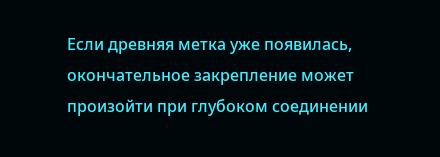Если древняя метка уже появилась, окончательное закрепление может произойти при глубоком соединении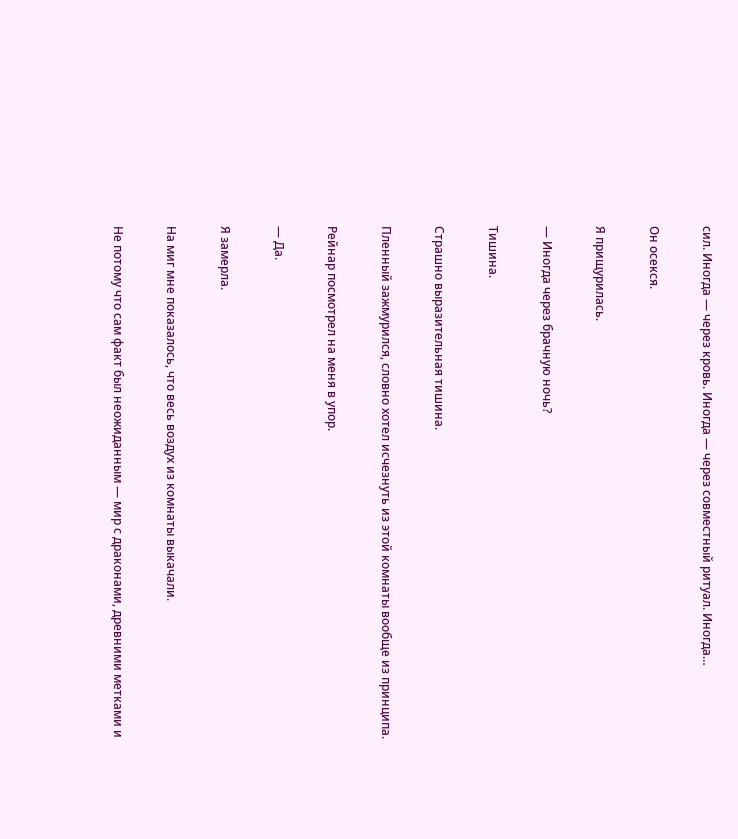сил. Иногда — через кровь. Иногда — через совместный ритуал. Иногда…

Он осекся.

Я прищурилась.

— Иногда через брачную ночь?

Тишина.

Страшно выразительная тишина.

Пленный зажмурился, словно хотел исчезнуть из этой комнаты вообще из принципа.

Рейнар посмотрел на меня в упор.

— Да.

Я замерла.

На миг мне показалось, что весь воздух из комнаты выкачали.

Не потому что сам факт был неожиданным — мир с драконами, древними метками и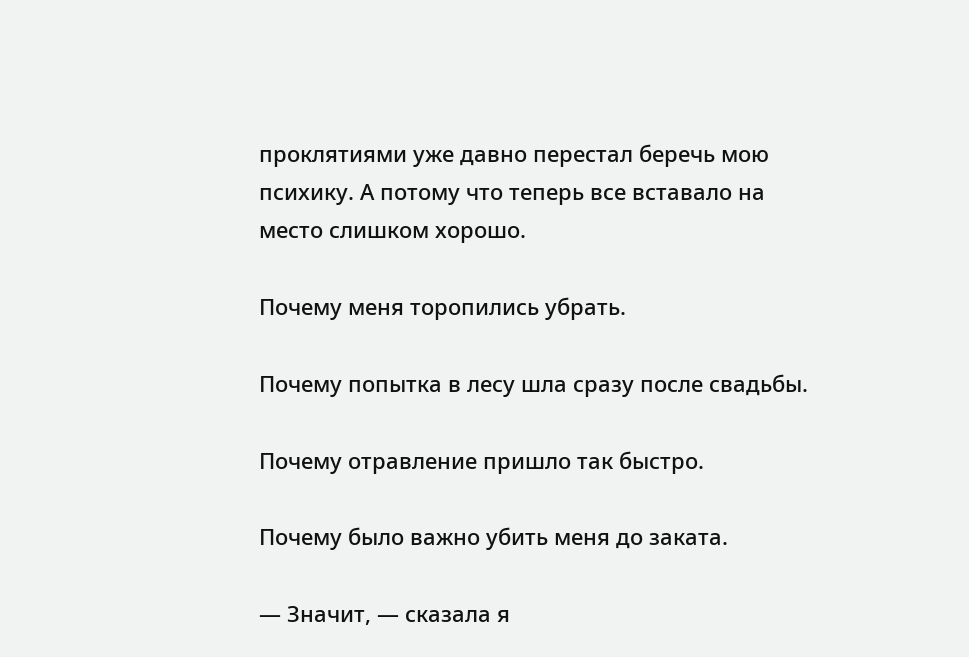проклятиями уже давно перестал беречь мою психику. А потому что теперь все вставало на место слишком хорошо.

Почему меня торопились убрать.

Почему попытка в лесу шла сразу после свадьбы.

Почему отравление пришло так быстро.

Почему было важно убить меня до заката.

— Значит, — сказала я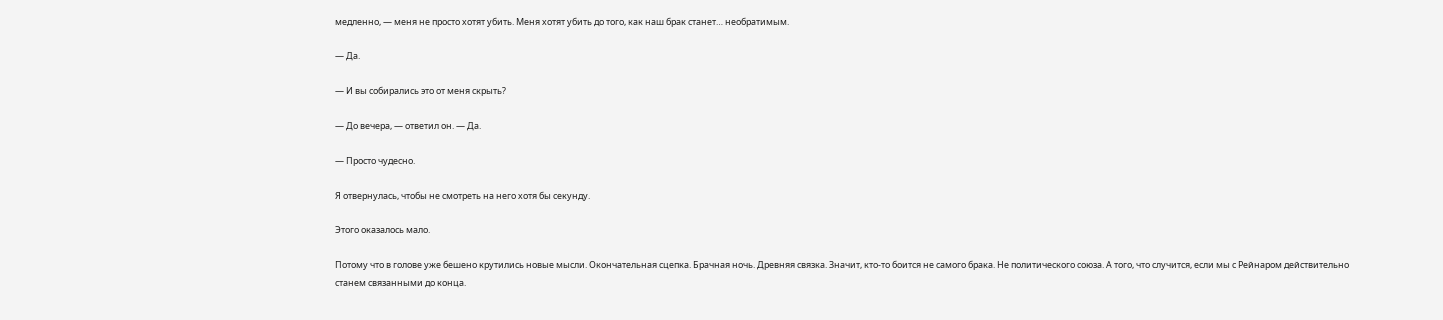медленно, — меня не просто хотят убить. Меня хотят убить до того, как наш брак станет… необратимым.

— Да.

— И вы собирались это от меня скрыть?

— До вечера, — ответил он. — Да.

— Просто чудесно.

Я отвернулась, чтобы не смотреть на него хотя бы секунду.

Этого оказалось мало.

Потому что в голове уже бешено крутились новые мысли. Окончательная сцепка. Брачная ночь. Древняя связка. Значит, кто-то боится не самого брака. Не политического союза. А того, что случится, если мы с Рейнаром действительно станем связанными до конца.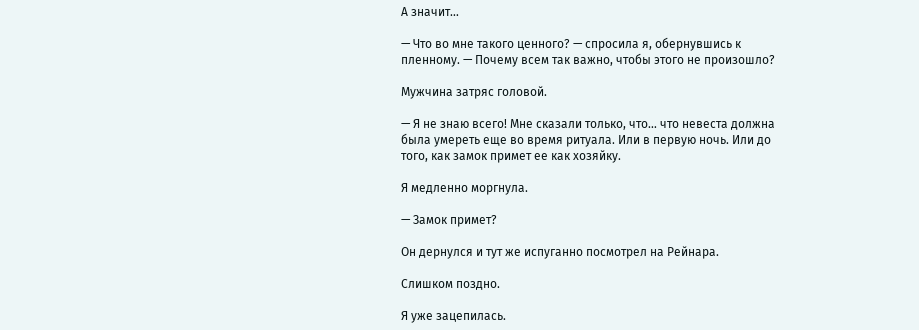А значит…

— Что во мне такого ценного? — спросила я, обернувшись к пленному. — Почему всем так важно, чтобы этого не произошло?

Мужчина затряс головой.

— Я не знаю всего! Мне сказали только, что… что невеста должна была умереть еще во время ритуала. Или в первую ночь. Или до того, как замок примет ее как хозяйку.

Я медленно моргнула.

— Замок примет?

Он дернулся и тут же испуганно посмотрел на Рейнара.

Слишком поздно.

Я уже зацепилась.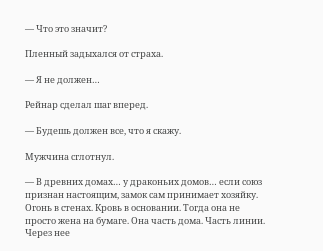— Что это значит?

Пленный задыхался от страха.

— Я не должен…

Рейнар сделал шаг вперед.

— Будешь должен все, что я скажу.

Мужчина сглотнул.

— В древних домах… у драконьих домов… если союз признан настоящим, замок сам принимает хозяйку. Огонь в стенах. Кровь в основании. Тогда она не просто жена на бумаге. Она часть дома. Часть линии. Через нее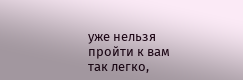уже нельзя пройти к вам так легко,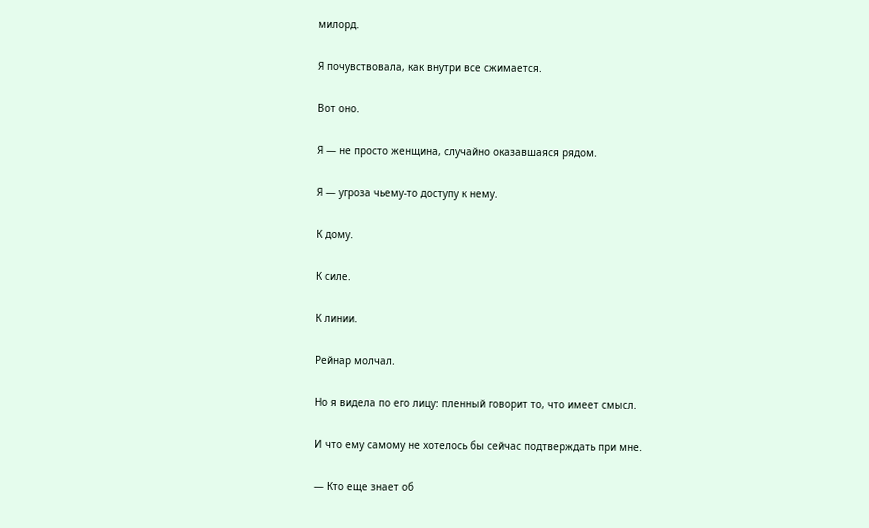милорд.

Я почувствовала, как внутри все сжимается.

Вот оно.

Я — не просто женщина, случайно оказавшаяся рядом.

Я — угроза чьему-то доступу к нему.

К дому.

К силе.

К линии.

Рейнар молчал.

Но я видела по его лицу: пленный говорит то, что имеет смысл.

И что ему самому не хотелось бы сейчас подтверждать при мне.

— Кто еще знает об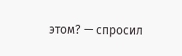этом? — спросил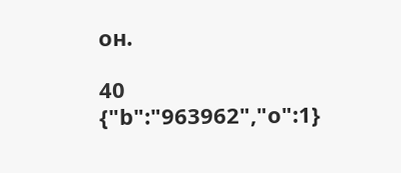он.

40
{"b":"963962","o":1}